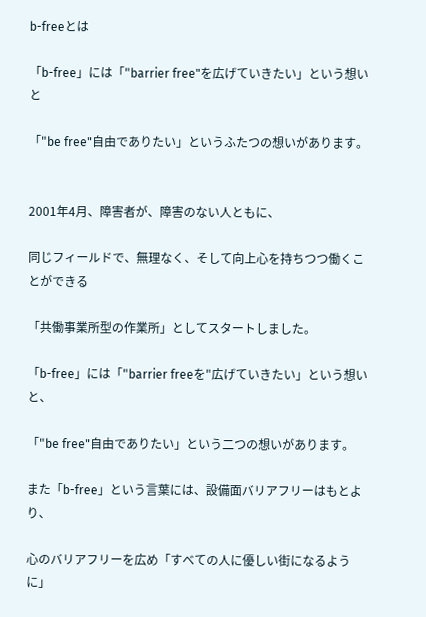b-freeとは

「b-free」には「"barrier free"を広げていきたい」という想いと

「"be free"自由でありたい」というふたつの想いがあります。


2001年4月、障害者が、障害のない人ともに、

同じフィールドで、無理なく、そして向上心を持ちつつ働くことができる

「共働事業所型の作業所」としてスタートしました。

「b-free」には「"barrier freeを"広げていきたい」という想いと、

「"be free"自由でありたい」という二つの想いがあります。

また「b-free」という言葉には、設備面バリアフリーはもとより、

心のバリアフリーを広め「すべての人に優しい街になるように」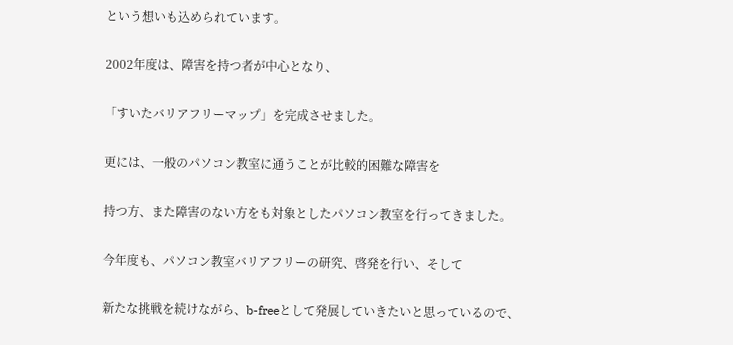という想いも込められています。

2002年度は、障害を持つ者が中心となり、

「すいたバリアフリーマップ」を完成させました。

更には、一般のパソコン教室に通うことが比較的困難な障害を

持つ方、また障害のない方をも対象としたパソコン教室を行ってきました。

今年度も、パソコン教室バリアフリーの研究、啓発を行い、そして

新たな挑戦を続けながら、b-freeとして発展していきたいと思っているので、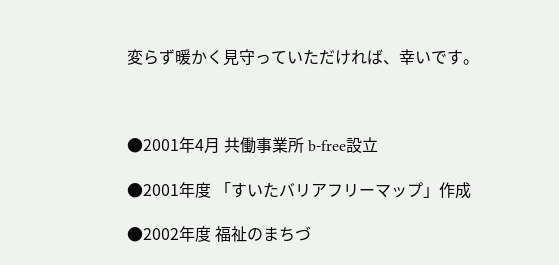変らず暖かく見守っていただければ、幸いです。



●2001年4月 共働事業所 b-free設立

●2001年度 「すいたバリアフリーマップ」作成

●2002年度 福祉のまちづ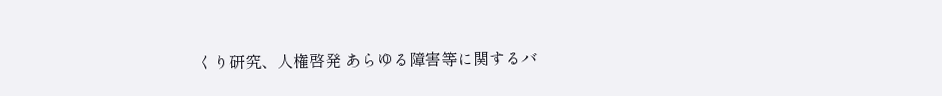くり研究、人権啓発 あらゆる障害等に関するバ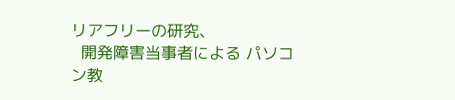リアフリーの研究、
  開発障害当事者による パソコン教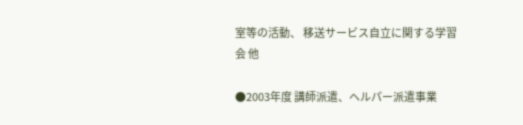室等の活動、 移送サービス自立に関する学習会 他

●2003年度 講師派遣、ヘルパー派遣事業